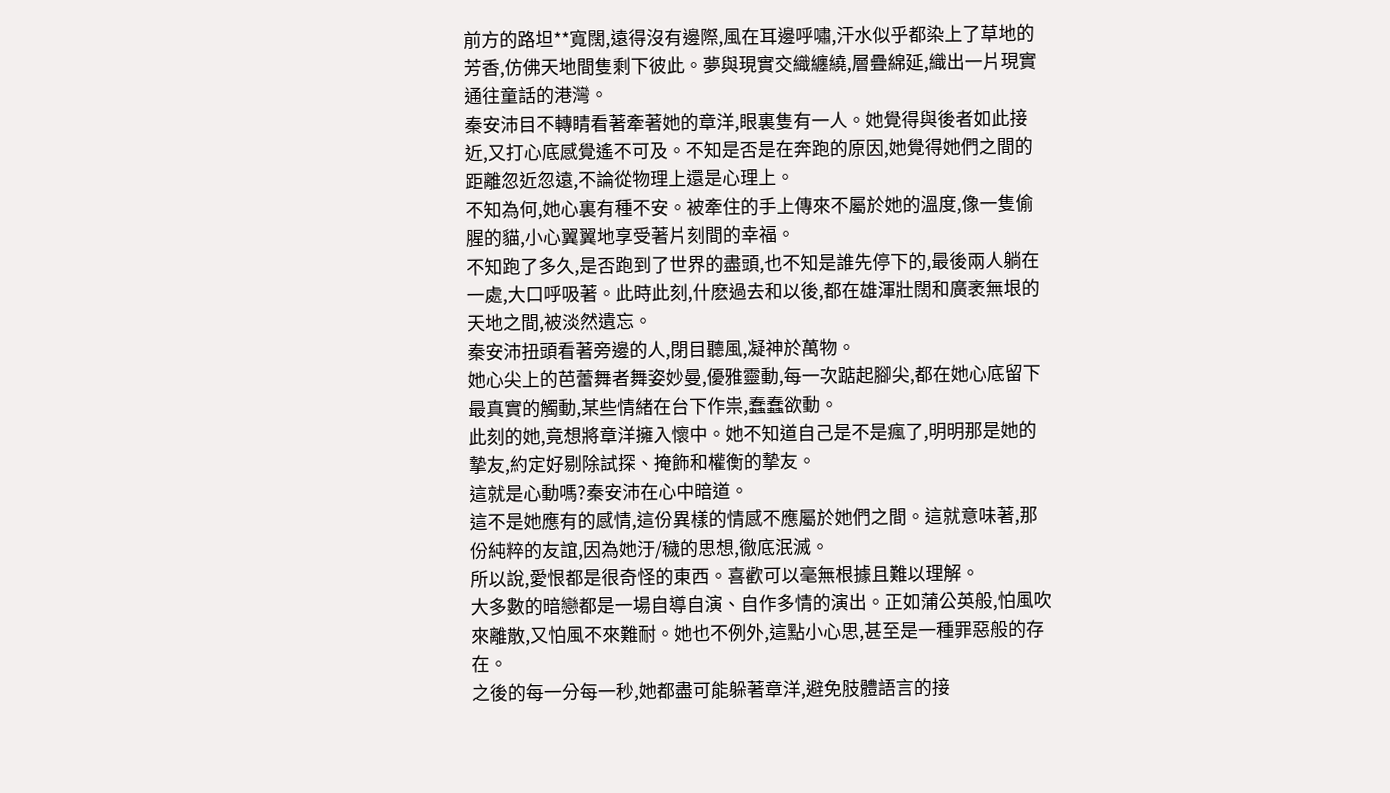前方的路坦**寬闊,遠得沒有邊際,風在耳邊呼嘯,汗水似乎都染上了草地的芳香,仿佛天地間隻剩下彼此。夢與現實交織纏繞,層疊綿延,織出一片現實通往童話的港灣。
秦安沛目不轉睛看著牽著她的章洋,眼裏隻有一人。她覺得與後者如此接近,又打心底感覺遙不可及。不知是否是在奔跑的原因,她覺得她們之間的距離忽近忽遠,不論從物理上還是心理上。
不知為何,她心裏有種不安。被牽住的手上傳來不屬於她的溫度,像一隻偷腥的貓,小心翼翼地享受著片刻間的幸福。
不知跑了多久,是否跑到了世界的盡頭,也不知是誰先停下的,最後兩人躺在一處,大口呼吸著。此時此刻,什麽過去和以後,都在雄渾壯闊和廣袤無垠的天地之間,被淡然遺忘。
秦安沛扭頭看著旁邊的人,閉目聽風,凝神於萬物。
她心尖上的芭蕾舞者舞姿妙曼,優雅靈動,每一次踮起腳尖,都在她心底留下最真實的觸動,某些情緒在台下作祟,蠢蠢欲動。
此刻的她,竟想將章洋擁入懷中。她不知道自己是不是瘋了,明明那是她的摯友,約定好剔除試探、掩飾和權衡的摯友。
這就是心動嗎?秦安沛在心中暗道。
這不是她應有的感情,這份異樣的情感不應屬於她們之間。這就意味著,那份純粹的友誼,因為她汙/穢的思想,徹底泯滅。
所以說,愛恨都是很奇怪的東西。喜歡可以毫無根據且難以理解。
大多數的暗戀都是一場自導自演、自作多情的演出。正如蒲公英般,怕風吹來離散,又怕風不來難耐。她也不例外,這點小心思,甚至是一種罪惡般的存在。
之後的每一分每一秒,她都盡可能躲著章洋,避免肢體語言的接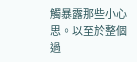觸暴露那些小心思。以至於整個過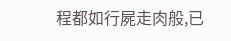程都如行屍走肉般,已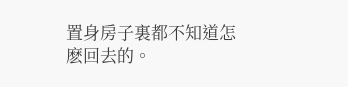置身房子裏都不知道怎麽回去的。